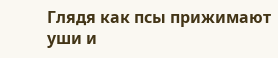Глядя как псы прижимают уши и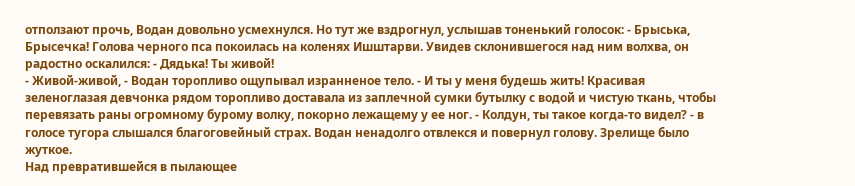отползают прочь, Водан довольно усмехнулся. Но тут же вздрогнул, услышав тоненький голосок: - Брыська, Брысечка! Голова черного пса покоилась на коленях Ишштарви. Увидев склонившегося над ним волхва, он радостно оскалился: - Дядька! Ты живой!
- Живой-живой, - Водан торопливо ощупывал изранненое тело. - И ты у меня будешь жить! Красивая зеленоглазая девчонка рядом торопливо доставала из заплечной сумки бутылку с водой и чистую ткань, чтобы перевязать раны огромному бурому волку, покорно лежащему у ее ног. - Колдун, ты такое когда-то видел? - в голосе тугора слышался благоговейный страх. Водан ненадолго отвлекся и повернул голову. Зрелище было жуткое.
Над превратившейся в пылающее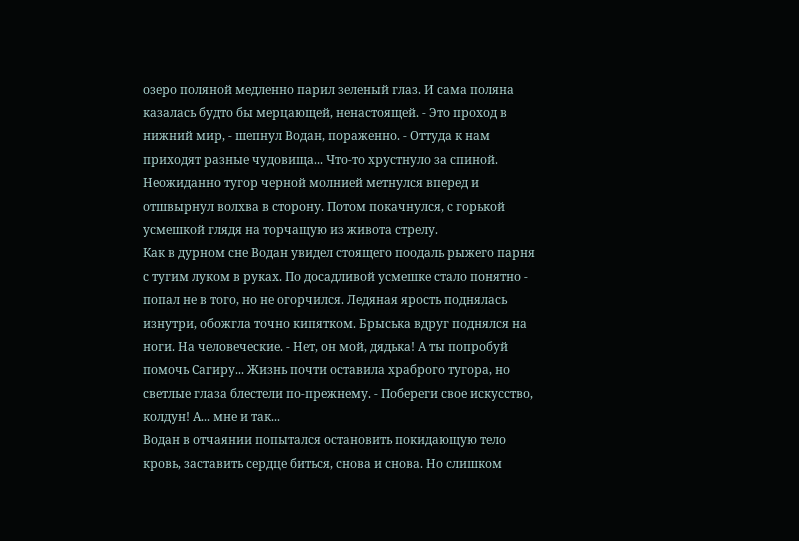озеро поляной медленно парил зеленый глаз. И сама поляна казалась будто бы мерцающей, ненастоящей. - Это проход в нижний мир, - шепнул Водан, пораженно. - Оттуда к нам приходят разные чудовища... Что-то хрустнуло за спиной. Неожиданно тугор черной молнией метнулся вперед и отшвырнул волхва в сторону. Потом покачнулся, с горькой усмешкой глядя на торчащую из живота стрелу.
Как в дурном сне Водан увидел стоящего поодаль рыжего парня с тугим луком в руках. По досадливой усмешке стало понятно - попал не в того, но не огорчился. Ледяная ярость поднялась изнутри, обожгла точно кипятком. Брыська вдруг поднялся на ноги. На человеческие. - Нет, он мой, дядька! А ты попробуй помочь Сагиру... Жизнь почти оставила храброго тугора, но светлые глаза блестели по-прежнему. - Побереги свое искусство, колдун! А... мне и так...
Водан в отчаянии попытался остановить покидающую тело кровь, заставить сердце биться, снова и снова. Но слишком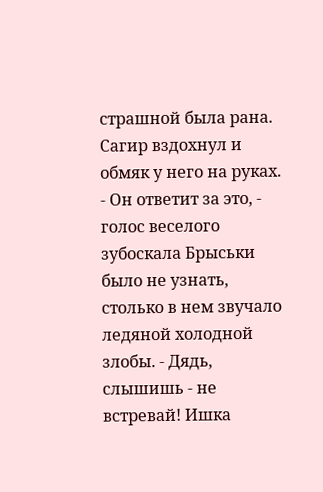страшной была рана. Сагир вздохнул и обмяк у него на руках. - Он ответит за это, - голос веселого зубоскала Брыськи было не узнать, столько в нем звучало ледяной холодной злобы. - Дядь, слышишь - не встревай! Ишка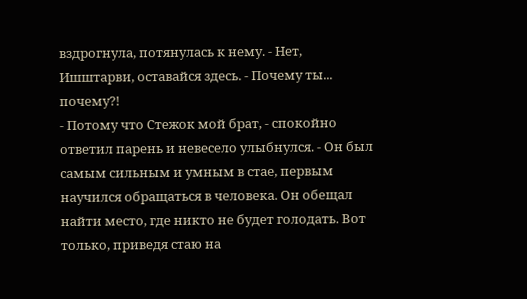вздрогнула, потянулась к нему. - Нет, Ишштарви, оставайся здесь. - Почему ты... почему?!
- Потому что Стежок мой брат, - спокойно ответил парень и невесело улыбнулся. - Он был самым сильным и умным в стае, первым научился обращаться в человека. Он обещал найти место, где никто не будет голодать. Вот только, приведя стаю на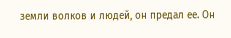земли волков и людей, он предал ее. Он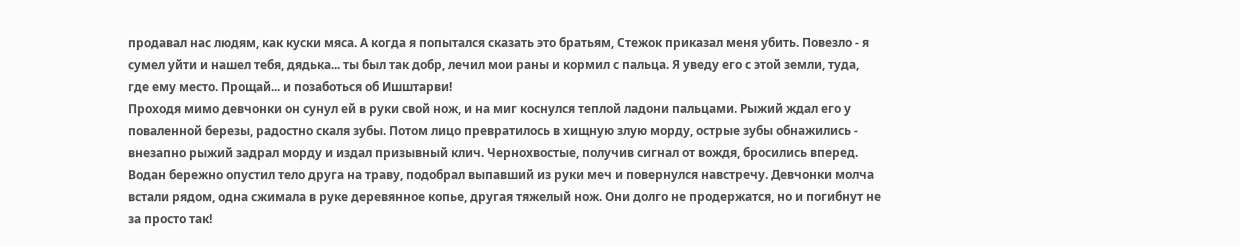продавал нас людям, как куски мяса. А когда я попытался сказать это братьям, Стежок приказал меня убить. Повезло - я сумел уйти и нашел тебя, дядька... ты был так добр, лечил мои раны и кормил с пальца. Я уведу его с этой земли, туда, где ему место. Прощай... и позаботься об Ишштарви!
Проходя мимо девчонки он сунул ей в руки свой нож, и на миг коснулся теплой ладони пальцами. Рыжий ждал его у поваленной березы, радостно скаля зубы. Потом лицо превратилось в хищную злую морду, острые зубы обнажились - внезапно рыжий задрал морду и издал призывный клич. Чернохвостые, получив сигнал от вождя, бросились вперед. Водан бережно опустил тело друга на траву, подобрал выпавший из руки меч и повернулся навстречу. Девчонки молча встали рядом, одна сжимала в руке деревянное копье, другая тяжелый нож. Они долго не продержатся, но и погибнут не за просто так!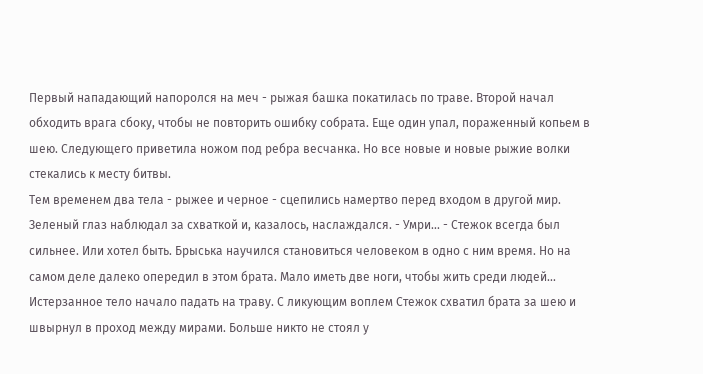Первый нападающий напоролся на меч - рыжая башка покатилась по траве. Второй начал обходить врага сбоку, чтобы не повторить ошибку собрата. Еще один упал, пораженный копьем в шею. Следующего приветила ножом под ребра весчанка. Но все новые и новые рыжие волки стекались к месту битвы.
Тем временем два тела - рыжее и черное - сцепились намертво перед входом в другой мир. Зеленый глаз наблюдал за схваткой и, казалось, наслаждался. - Умри... - Стежок всегда был сильнее. Или хотел быть. Брыська научился становиться человеком в одно с ним время. Но на самом деле далеко опередил в этом брата. Мало иметь две ноги, чтобы жить среди людей...
Истерзанное тело начало падать на траву. С ликующим воплем Стежок схватил брата за шею и швырнул в проход между мирами. Больше никто не стоял у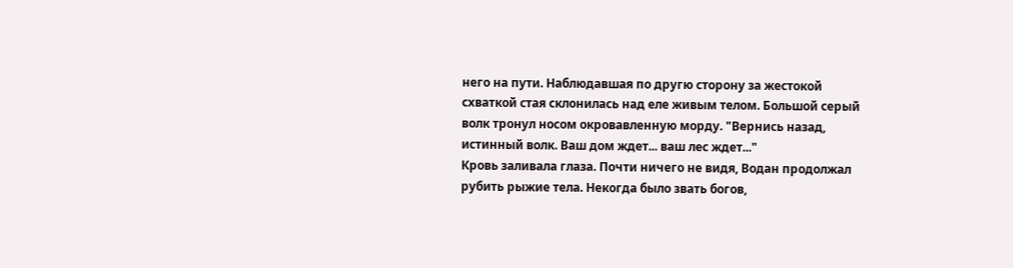него на пути. Наблюдавшая по другю сторону за жестокой схваткой стая склонилась над еле живым телом. Большой серый волк тронул носом окровавленную морду. "Вернись назад, истинный волк. Ваш дом ждет... ваш лес ждет..."
Кровь заливала глаза. Почти ничего не видя, Водан продолжал рубить рыжие тела. Некогда было звать богов,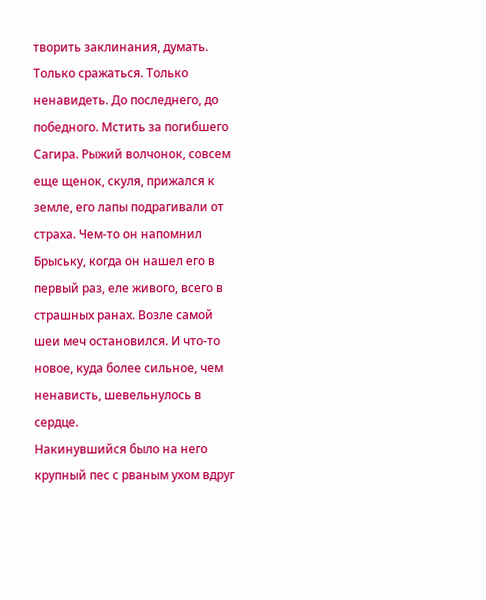творить заклинания, думать. Только сражаться. Только ненавидеть. До последнего, до победного. Мстить за погибшего Сагира. Рыжий волчонок, совсем еще щенок, скуля, прижался к земле, его лапы подрагивали от страха. Чем-то он напомнил Брыську, когда он нашел его в первый раз, еле живого, всего в страшных ранах. Возле самой шеи меч остановился. И что-то новое, куда более сильное, чем ненависть, шевельнулось в сердце.
Накинувшийся было на него крупный пес с рваным ухом вдруг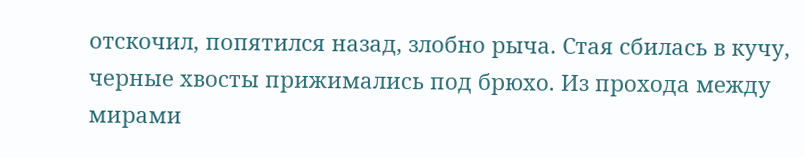отскочил, попятился назад, злобно рыча. Стая сбилась в кучу, черные хвосты прижимались под брюхо. Из прохода между мирами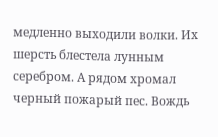медленно выходили волки. Их шерсть блестела лунным серебром. А рядом хромал черный пожарый пес. Вождь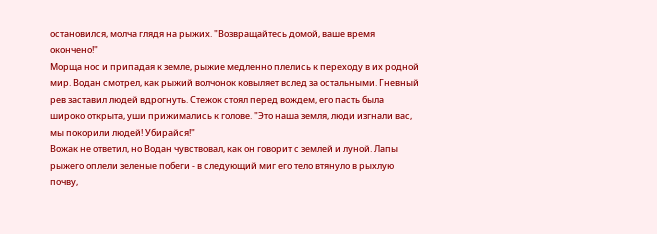остановился, молча глядя на рыжих. "Возвращайтесь домой, ваше время окончено!"
Морща нос и припадая к земле, рыжие медленно плелись к переходу в их родной мир. Водан смотрел, как рыжий волчонок ковыляет вслед за остальными. Гневный рев заставил людей вдрогнуть. Стежок стоял перед вождем, его пасть была широко открыта, уши прижимались к голове. "Это наша земля, люди изгнали вас, мы покорили людей! Убирайся!"
Вожак не ответил, но Водан чувствовал, как он говорит с землей и луной. Лапы рыжего оплели зеленые побеги - в следующий миг его тело втянуло в рыхлую почву,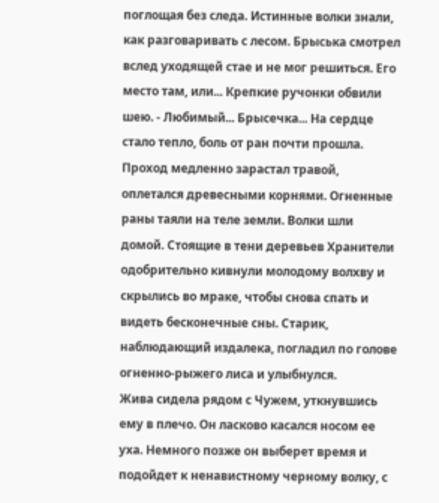поглощая без следа. Истинные волки знали, как разговаривать с лесом. Брыська смотрел вслед уходящей стае и не мог решиться. Его место там, или... Крепкие ручонки обвили шею. - Любимый... Брысечка... На сердце стало тепло, боль от ран почти прошла.
Проход медленно зарастал травой, оплетался древесными корнями. Огненные раны таяли на теле земли. Волки шли домой. Стоящие в тени деревьев Хранители одобрительно кивнули молодому волхву и скрылись во мраке, чтобы снова спать и видеть бесконечные сны. Старик, наблюдающий издалека, погладил по голове огненно-рыжего лиса и улыбнулся.
Жива сидела рядом с Чужем, уткнувшись ему в плечо. Он ласково касался носом ее уха. Немного позже он выберет время и подойдет к ненавистному черному волку, с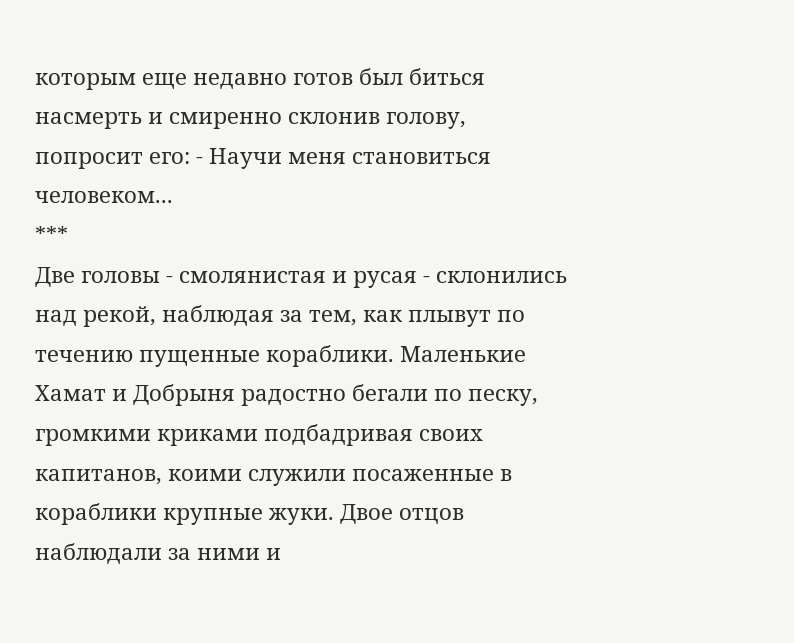которым еще недавно готов был биться насмерть и смиренно склонив голову, попросит его: - Научи меня становиться человеком...
***
Две головы - смолянистая и русая - склонились над рекой, наблюдая за тем, как плывут по течению пущенные кораблики. Маленькие Хамат и Добрыня радостно бегали по песку, громкими криками подбадривая своих капитанов, коими служили посаженные в кораблики крупные жуки. Двое отцов наблюдали за ними и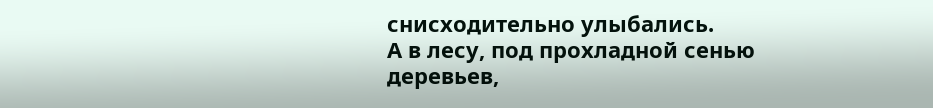снисходительно улыбались.
А в лесу, под прохладной сенью деревьев,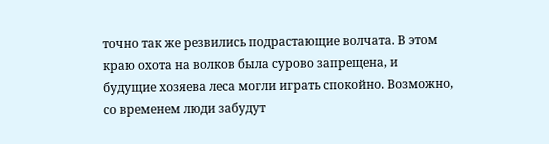точно так же резвились подрастающие волчата. В этом краю охота на волков была сурово запрещена, и будущие хозяева леса могли играть спокойно. Возможно, со временем люди забудут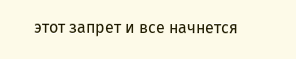этот запрет и все начнется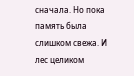сначала. Но пока память была слишком свежа. И лес целиком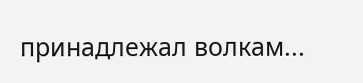принадлежал волкам...